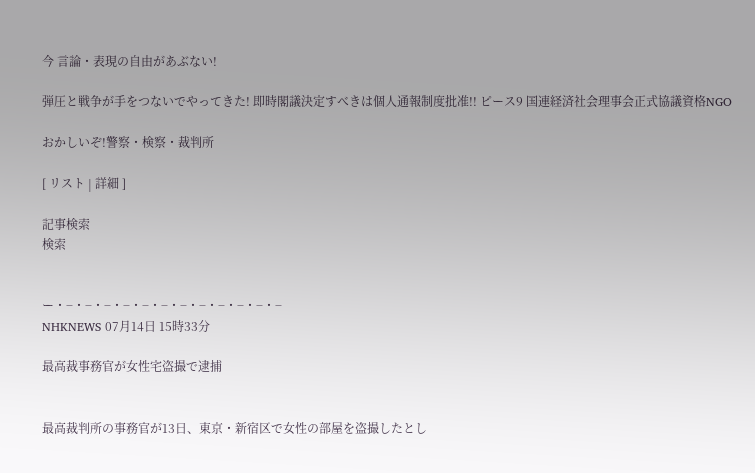今 言論・表現の自由があぶない!

弾圧と戦争が手をつないでやってきた! 即時閣議決定すべきは個人通報制度批准!! ピース9 国連経済社会理事会正式協議資格NGO

おかしいぞ!警察・検察・裁判所

[ リスト | 詳細 ]

記事検索
検索


ー・−・−・−・−・−・−・−・−・−・−・−・−
NHKNEWS 07月14日 15時33分

最高裁事務官が女性宅盗撮で逮捕


最高裁判所の事務官が13日、東京・新宿区で女性の部屋を盗撮したとし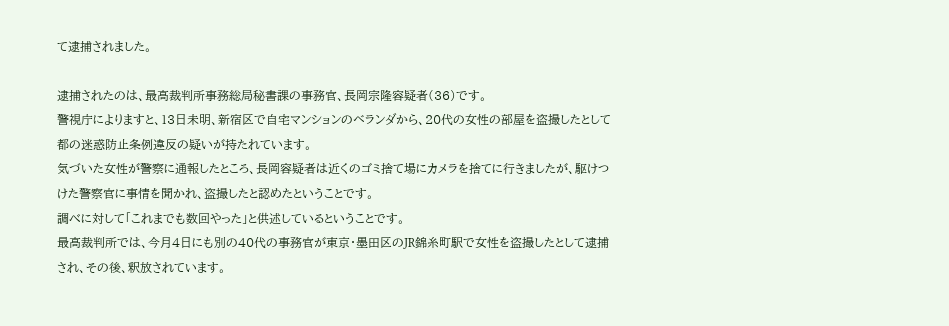て逮捕されました。

逮捕されたのは、最高裁判所事務総局秘書課の事務官、長岡宗隆容疑者(36)です。
警視庁によりますと、13日未明、新宿区で自宅マンションのベランダから、20代の女性の部屋を盗撮したとして都の迷惑防止条例違反の疑いが持たれています。
気づいた女性が警察に通報したところ、長岡容疑者は近くのゴミ捨て場にカメラを捨てに行きましたが、駆けつけた警察官に事情を聞かれ、盗撮したと認めたということです。
調べに対して「これまでも数回やった」と供述しているということです。
最高裁判所では、今月4日にも別の40代の事務官が東京・墨田区のJR錦糸町駅で女性を盗撮したとして逮捕され、その後、釈放されています。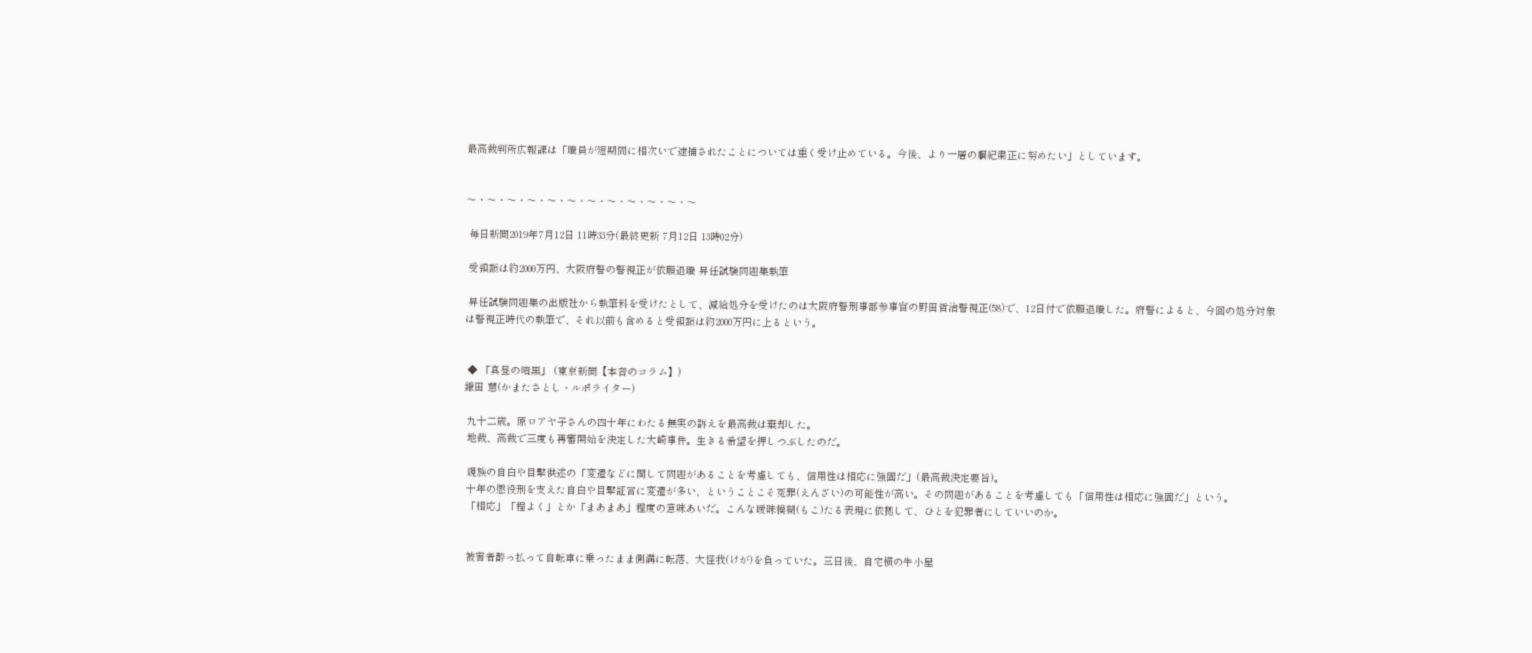最高裁判所広報課は「職員が短期間に相次いで逮捕されたことについては重く受け止めている。今後、より一層の綱紀粛正に努めたい」としています。


〜・〜・〜・〜・〜・〜・〜・〜・〜・〜・〜・〜

 毎日新聞2019年7月12日 11時33分(最終更新 7月12日 13時02分)

 受領額は約2000万円、大阪府警の警視正が依願退職 昇任試験問題集執筆

 昇任試験問題集の出版社から執筆料を受けたとして、減給処分を受けたのは大阪府警刑事部参事官の野田哲治警視正(58)で、12日付で依願退職した。府警によると、今回の処分対象は警視正時代の執筆で、それ以前も含めると受領額は約2000万円に上るという。


 ◆ 「真昼の暗黒」 (東京新聞【本音のコラム】)
鎌田 慧(かまたさとし・ルポライター)

 九十二歳。原ロアヤ子さんの四十年にわたる無実の訴えを最高裁は棄却した。
 地裁、高裁で三度も再審開始を決定した大崎事件。生きる希望を押しつぶしたのだ。

 親族の自白や目撃供述の「変遷などに関して問題があることを考慮しても、信用性は相応に強固だ」(最高裁決定要旨)。
 十年の懲役刑を支えた自白や目撃証言に変遷が多い、ということこそ冤罪(えんざい)の可能性が高い。その問題があることを考慮しても「信用性は相応に強固だ」という。
 「相応」「程よく」とか「まあまあ」程度の意味あいだ。こんな曖昧模糊(もこ)たる表現に依拠して、ひとを犯罪者にしていいのか。


 被害者酔っ払って自転車に乗ったまま側溝に転落、大怪我(けが)を負っていた。三日後、自宅横の牛小屋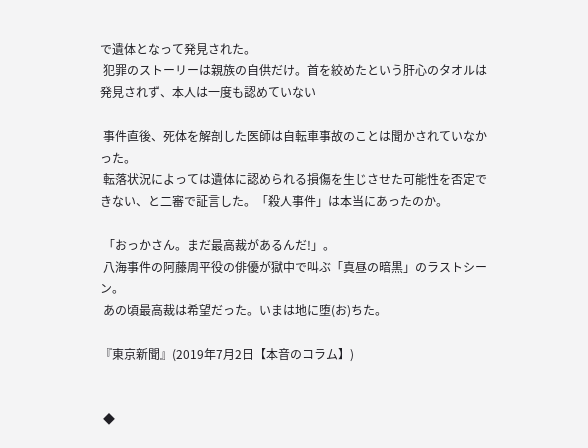で遺体となって発見された。
 犯罪のストーリーは親族の自供だけ。首を絞めたという肝心のタオルは発見されず、本人は一度も認めていない

 事件直後、死体を解剖した医師は自転車事故のことは聞かされていなかった。
 転落状況によっては遺体に認められる損傷を生じさせた可能性を否定できない、と二審で証言した。「殺人事件」は本当にあったのか。

 「おっかさん。まだ最高裁があるんだ!」。
 八海事件の阿藤周平役の俳優が獄中で叫ぶ「真昼の暗黒」のラストシーン。
 あの頃最高裁は希望だった。いまは地に堕(お)ちた。

『東京新聞』(2019年7月2日【本音のコラム】)


 ◆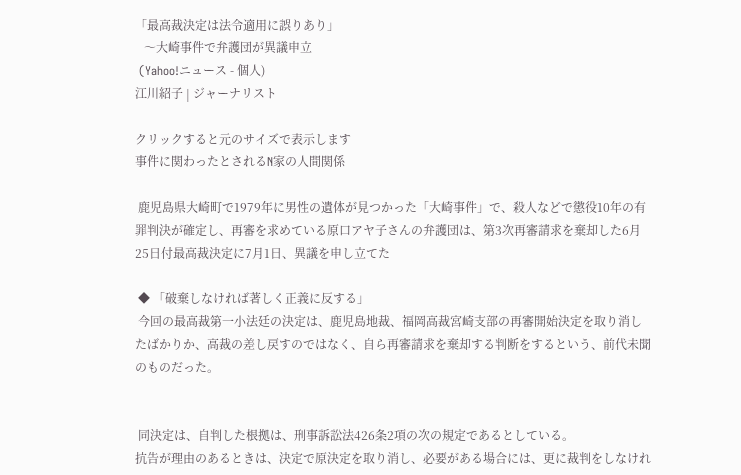「最高裁決定は法令適用に誤りあり」
   〜大崎事件で弁護団が異議申立
 (Yahoo!ニュース - 個人)
江川紹子 | ジャーナリスト

クリックすると元のサイズで表示します
事件に関わったとされるN家の人間関係

 鹿児島県大崎町で1979年に男性の遺体が見つかった「大崎事件」で、殺人などで懲役10年の有罪判決が確定し、再審を求めている原口アヤ子さんの弁護団は、第3次再審請求を棄却した6月25日付最高裁決定に7月1日、異議を申し立てた

 ◆ 「破棄しなければ著しく正義に反する」
 今回の最高裁第一小法廷の決定は、鹿児島地裁、福岡高裁宮崎支部の再審開始決定を取り消したばかりか、高裁の差し戻すのではなく、自ら再審請求を棄却する判断をするという、前代未聞のものだった。


 同決定は、自判した根拠は、刑事訴訟法426条2項の次の規定であるとしている。
抗告が理由のあるときは、決定で原決定を取り消し、必要がある場合には、更に裁判をしなけれ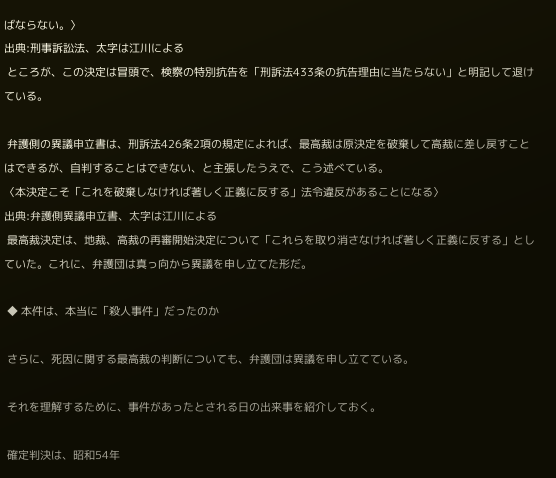ばならない。〉
出典:刑事訴訟法、太字は江川による
 ところが、この決定は冒頭で、検察の特別抗告を「刑訴法433条の抗告理由に当たらない」と明記して退けている。

 弁護側の異議申立書は、刑訴法426条2項の規定によれば、最高裁は原決定を破棄して高裁に差し戻すことはできるが、自判することはできない、と主張したうえで、こう述べている。
〈本決定こそ「これを破棄しなければ著しく正義に反する」法令違反があることになる〉
出典:弁護側異議申立書、太字は江川による
 最高裁決定は、地裁、高裁の再審開始決定について「これらを取り消さなければ著しく正義に反する」としていた。これに、弁護団は真っ向から異議を申し立てた形だ。

 ◆ 本件は、本当に「殺人事件」だったのか

 さらに、死因に関する最高裁の判断についても、弁護団は異議を申し立てている。

 それを理解するために、事件があったとされる日の出来事を紹介しておく。

 確定判決は、昭和54年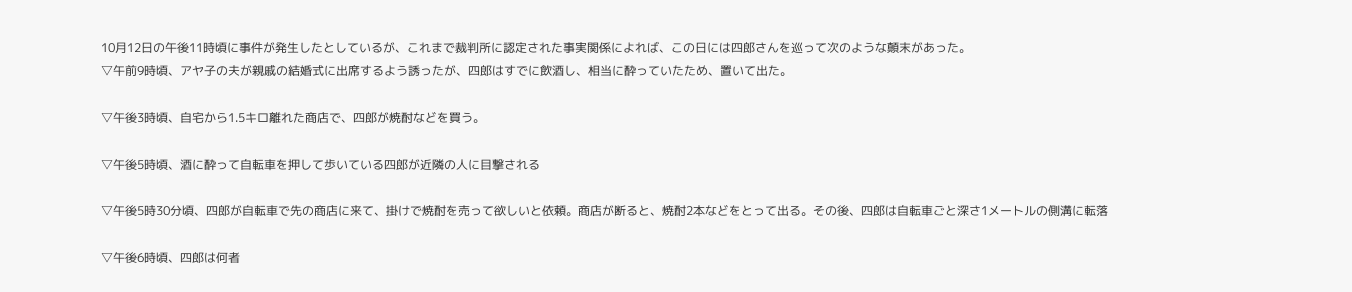10月12日の午後11時頃に事件が発生したとしているが、これまで裁判所に認定された事実関係によれば、この日には四郎さんを巡って次のような顛末があった。
▽午前9時頃、アヤ子の夫が親戚の結婚式に出席するよう誘ったが、四郎はすでに飲酒し、相当に酔っていたため、置いて出た。

▽午後3時頃、自宅から1.5キロ離れた商店で、四郎が焼酎などを買う。

▽午後5時頃、酒に酔って自転車を押して歩いている四郎が近隣の人に目撃される

▽午後5時30分頃、四郎が自転車で先の商店に来て、掛けで焼酎を売って欲しいと依頼。商店が断ると、焼酎2本などをとって出る。その後、四郎は自転車ごと深さ1メートルの側溝に転落

▽午後6時頃、四郎は何者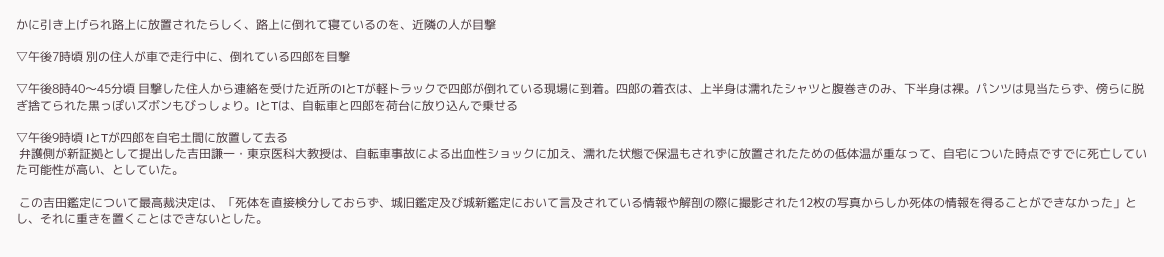かに引き上げられ路上に放置されたらしく、路上に倒れて寝ているのを、近隣の人が目撃

▽午後7時頃 別の住人が車で走行中に、倒れている四郎を目撃

▽午後8時40〜45分頃 目撃した住人から連絡を受けた近所のIとTが軽トラックで四郎が倒れている現場に到着。四郎の着衣は、上半身は濡れたシャツと腹巻きのみ、下半身は裸。パンツは見当たらず、傍らに脱ぎ捨てられた黒っぽいズボンもびっしょり。IとTは、自転車と四郎を荷台に放り込んで乗せる

▽午後9時頃 IとTが四郎を自宅土間に放置して去る
 弁護側が新証拠として提出した吉田謙一・東京医科大教授は、自転車事故による出血性ショックに加え、濡れた状態で保温もされずに放置されたための低体温が重なって、自宅についた時点ですでに死亡していた可能性が高い、としていた。

 この吉田鑑定について最高裁決定は、「死体を直接検分しておらず、城旧鑑定及び城新鑑定において言及されている情報や解剖の際に撮影された12枚の写真からしか死体の情報を得ることができなかった」とし、それに重きを置くことはできないとした。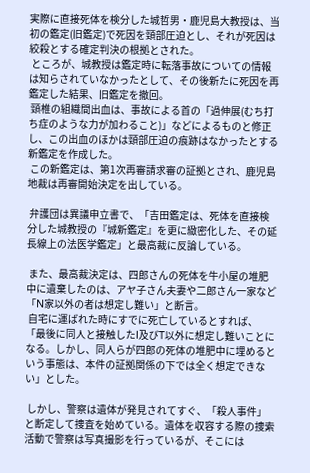実際に直接死体を検分した城哲男・鹿児島大教授は、当初の鑑定(旧鑑定)で死因を頸部圧迫とし、それが死因は絞殺とする確定判決の根拠とされた。
 ところが、城教授は鑑定時に転落事故についての情報は知らされていなかったとして、その後新たに死因を再鑑定した結果、旧鑑定を撤回。
 頸椎の組織間出血は、事故による首の「過伸展(むち打ち症のような力が加わること)」などによるものと修正し、この出血のほかは頸部圧迫の痕跡はなかったとする新鑑定を作成した。
 この新鑑定は、第1次再審請求審の証拠とされ、鹿児島地裁は再審開始決定を出している。

 弁護団は異議申立書で、「吉田鑑定は、死体を直接検分した城教授の『城新鑑定』を更に緻密化した、その延長線上の法医学鑑定」と最高裁に反論している。

 また、最高裁決定は、四郎さんの死体を牛小屋の堆肥中に遺棄したのは、アヤ子さん夫妻や二郎さん一家など「N家以外の者は想定し難い」と断言。
 自宅に運ばれた時にすでに死亡しているとすれば、「最後に同人と接触したI及びT以外に想定し難いことになる。しかし、同人らが四郎の死体の堆肥中に埋めるという事態は、本件の証拠関係の下では全く想定できない」とした。

 しかし、警察は遺体が発見されてすぐ、「殺人事件」と断定して捜査を始めている。遺体を収容する際の捜索活動で警察は写真撮影を行っているが、そこには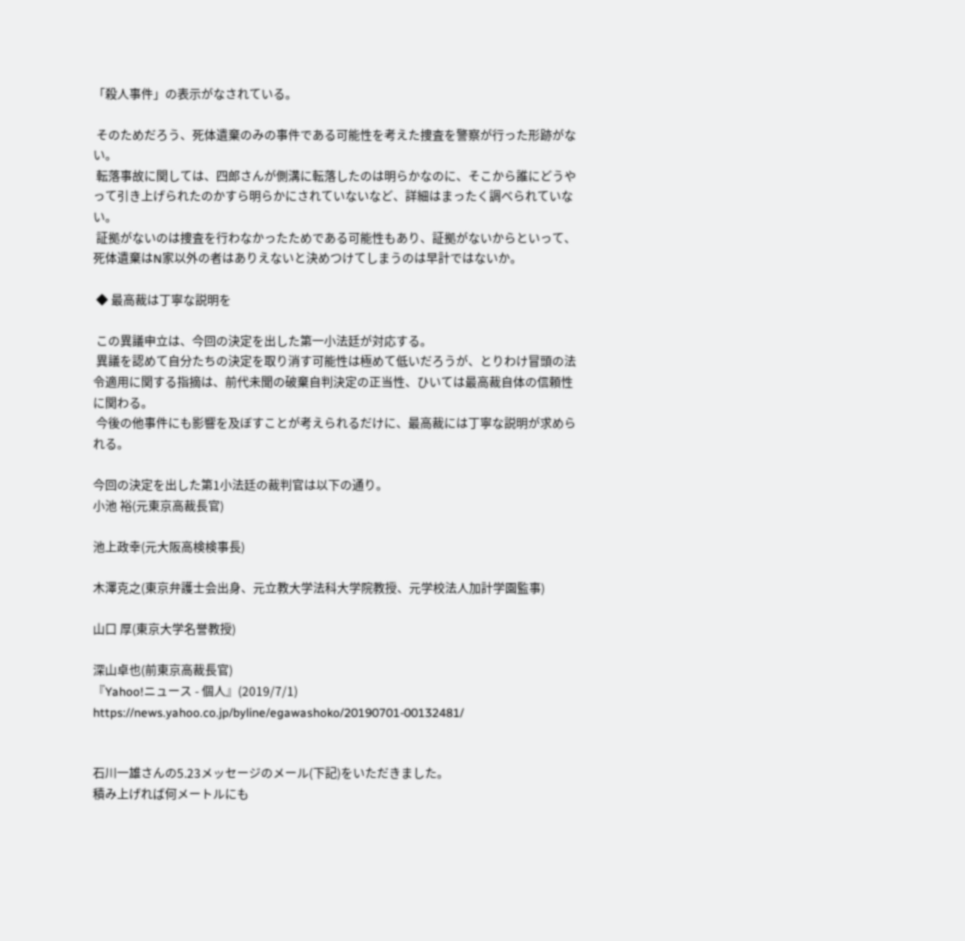「殺人事件」の表示がなされている。

 そのためだろう、死体遺棄のみの事件である可能性を考えた捜査を警察が行った形跡がない。
 転落事故に関しては、四郎さんが側溝に転落したのは明らかなのに、そこから誰にどうやって引き上げられたのかすら明らかにされていないなど、詳細はまったく調べられていない。
 証拠がないのは捜査を行わなかったためである可能性もあり、証拠がないからといって、死体遺棄はN家以外の者はありえないと決めつけてしまうのは早計ではないか。

 ◆ 最高裁は丁寧な説明を

 この異議申立は、今回の決定を出した第一小法廷が対応する。
 異議を認めて自分たちの決定を取り消す可能性は極めて低いだろうが、とりわけ冒頭の法令適用に関する指摘は、前代未聞の破棄自判決定の正当性、ひいては最高裁自体の信頼性に関わる。
 今後の他事件にも影響を及ぼすことが考えられるだけに、最高裁には丁寧な説明が求められる。

今回の決定を出した第1小法廷の裁判官は以下の通り。
小池 裕(元東京高裁長官)

池上政幸(元大阪高検検事長)

木澤克之(東京弁護士会出身、元立教大学法科大学院教授、元学校法人加計学園監事)

山口 厚(東京大学名誉教授)

深山卓也(前東京高裁長官)
『Yahoo!ニュース - 個人』(2019/7/1)
https://news.yahoo.co.jp/byline/egawashoko/20190701-00132481/


石川一雄さんの5.23メッセージのメール(下記)をいただきました。
積み上げれば何メートルにも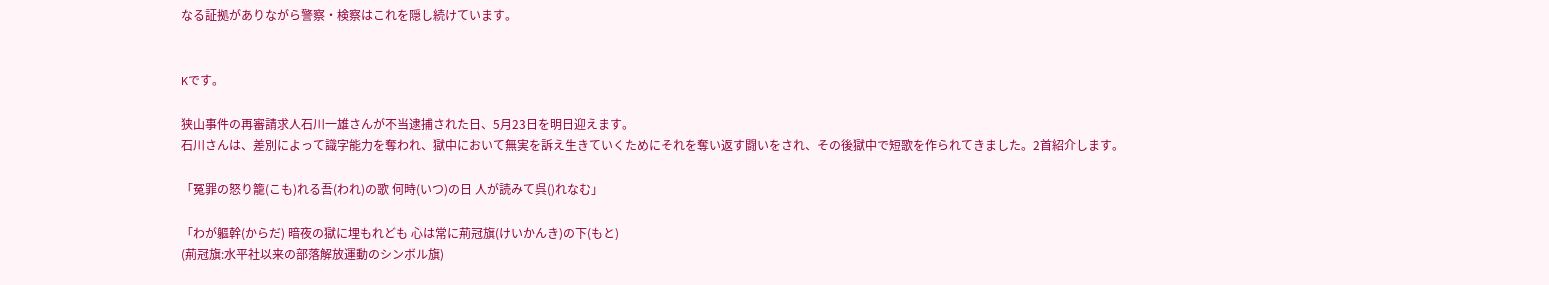なる証拠がありながら警察・検察はこれを隠し続けています。


Kです。

狭山事件の再審請求人石川一雄さんが不当逮捕された日、5月23日を明日迎えます。
石川さんは、差別によって識字能力を奪われ、獄中において無実を訴え生きていくためにそれを奪い返す闘いをされ、その後獄中で短歌を作られてきました。2首紹介します。

「冤罪の怒り籠(こも)れる吾(われ)の歌 何時(いつ)の日 人が読みて呉()れなむ」

「わが軀幹(からだ) 暗夜の獄に埋もれども 心は常に荊冠旗(けいかんき)の下(もと)
(荊冠旗:水平社以来の部落解放運動のシンボル旗)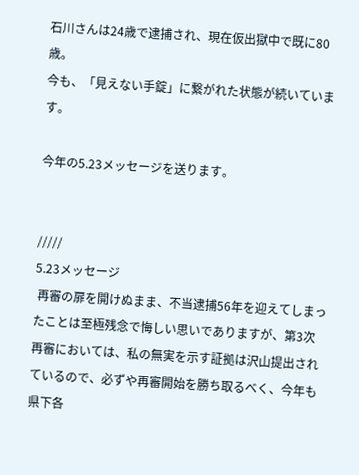石川さんは24歳で逮捕され、現在仮出獄中で既に80歳。
今も、「見えない手錠」に繋がれた状態が続いています。

今年の5.23メッセージを送ります。


/////
5.23メッセージ
 再審の扉を開けぬまま、不当逮捕56年を迎えてしまったことは至極残念で悔しい思いでありますが、第3次再審においては、私の無実を示す証拠は沢山提出されているので、必ずや再審開始を勝ち取るべく、今年も県下各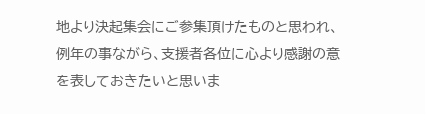地より決起集会にご参集頂けたものと思われ、例年の事ながら、支援者各位に心より感謝の意を表しておきたいと思いま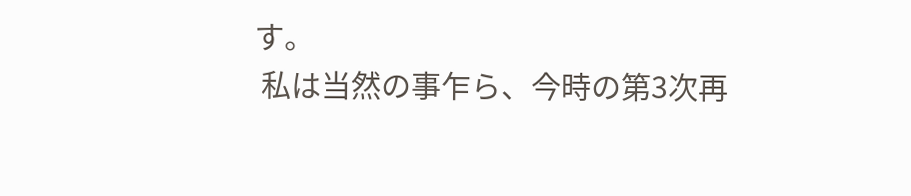す。
 私は当然の事乍ら、今時の第3次再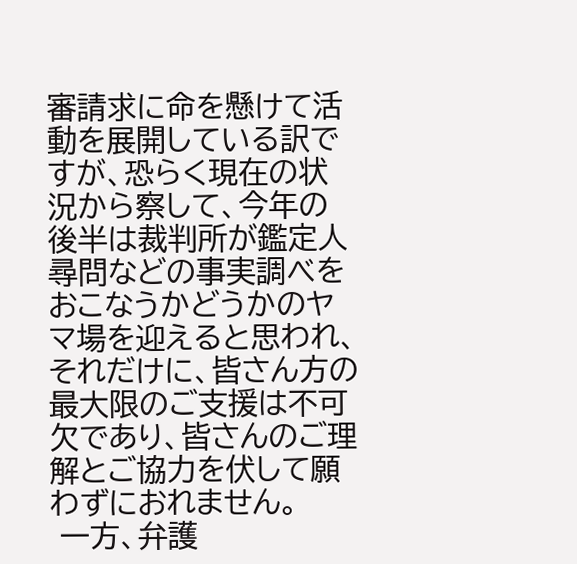審請求に命を懸けて活動を展開している訳ですが、恐らく現在の状況から察して、今年の後半は裁判所が鑑定人尋問などの事実調べをおこなうかどうかのヤマ場を迎えると思われ、それだけに、皆さん方の最大限のご支援は不可欠であり、皆さんのご理解とご協力を伏して願わずにおれません。
 一方、弁護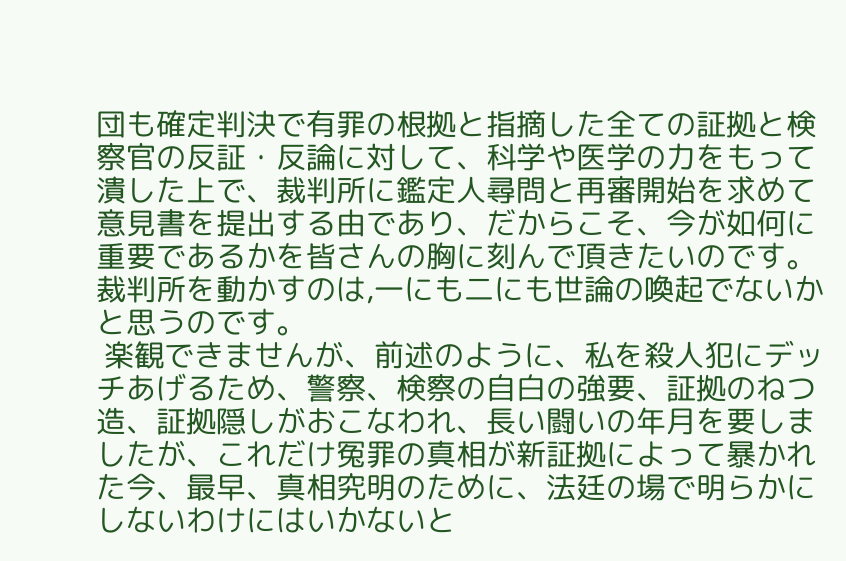団も確定判決で有罪の根拠と指摘した全ての証拠と検察官の反証・反論に対して、科学や医学の力をもって潰した上で、裁判所に鑑定人尋問と再審開始を求めて意見書を提出する由であり、だからこそ、今が如何に重要であるかを皆さんの胸に刻んで頂きたいのです。裁判所を動かすのは,一にも二にも世論の喚起でないかと思うのです。
 楽観できませんが、前述のように、私を殺人犯にデッチあげるため、警察、検察の自白の強要、証拠のねつ造、証拠隠しがおこなわれ、長い闘いの年月を要しましたが、これだけ冤罪の真相が新証拠によって暴かれた今、最早、真相究明のために、法廷の場で明らかにしないわけにはいかないと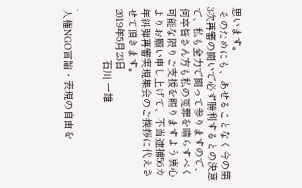思います。
 そのためにも、あせることなく今の第3次再審の闘いで必ず勝利するとの決意で、私も全力で闘って参りますので、何卒皆さん方も私の冤罪を晴らすべく可能な限りご支援を賜りますよう衷心よりお願い申し上げて、不当逮捕56カ年糾弾再審実現集会のご挨拶に代えさせて頂きます。
2019年5月23日
                 石川 一雄

.
人権NGO言論・表現の自由を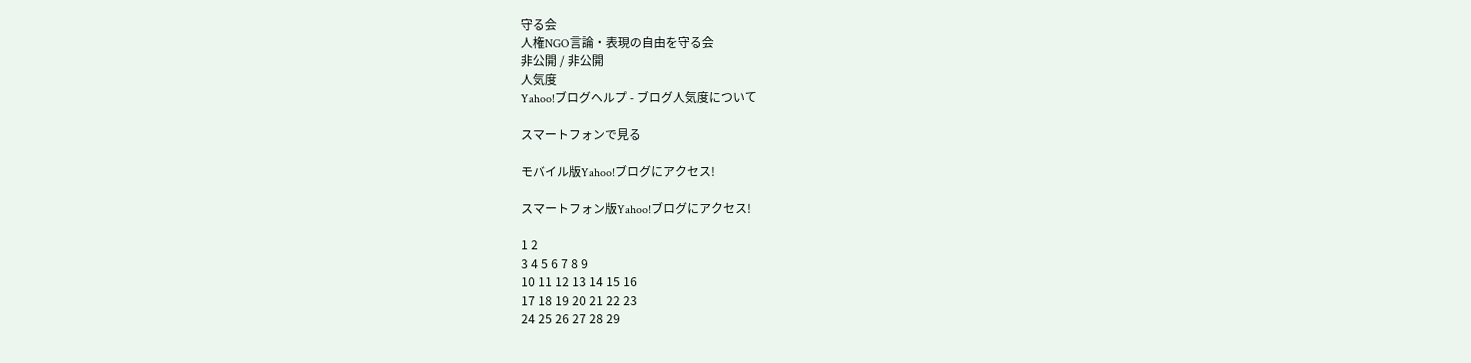守る会
人権NGO言論・表現の自由を守る会
非公開 / 非公開
人気度
Yahoo!ブログヘルプ - ブログ人気度について

スマートフォンで見る

モバイル版Yahoo!ブログにアクセス!

スマートフォン版Yahoo!ブログにアクセス!

1 2
3 4 5 6 7 8 9
10 11 12 13 14 15 16
17 18 19 20 21 22 23
24 25 26 27 28 29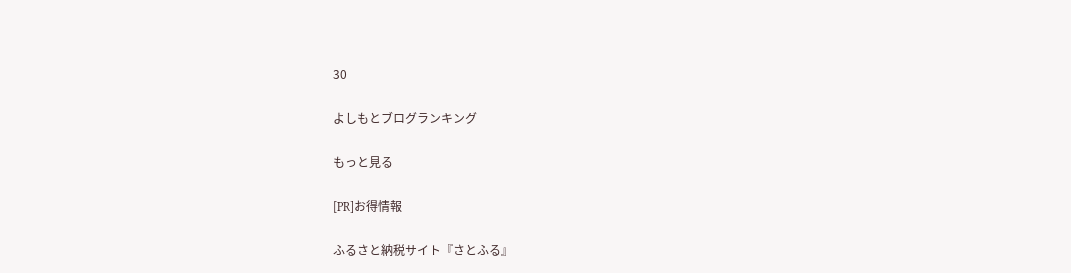30

よしもとブログランキング

もっと見る

[PR]お得情報

ふるさと納税サイト『さとふる』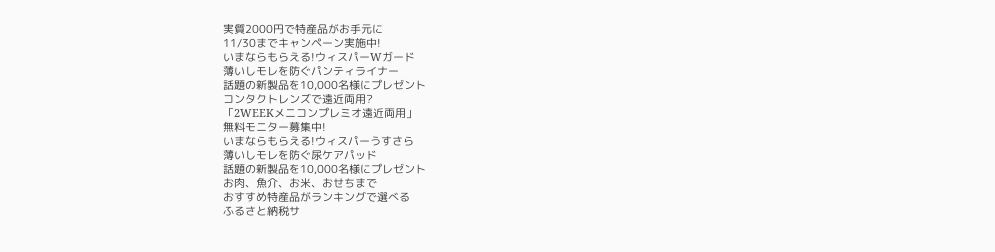実質2000円で特産品がお手元に
11/30までキャンペーン実施中!
いまならもらえる!ウィスパーWガード
薄いしモレを防ぐパンティライナー
話題の新製品を10,000名様にプレゼント
コンタクトレンズで遠近両用?
「2WEEKメニコンプレミオ遠近両用」
無料モニター募集中!
いまならもらえる!ウィスパーうすさら
薄いしモレを防ぐ尿ケアパッド
話題の新製品を10,000名様にプレゼント
お肉、魚介、お米、おせちまで
おすすめ特産品がランキングで選べる
ふるさと納税サ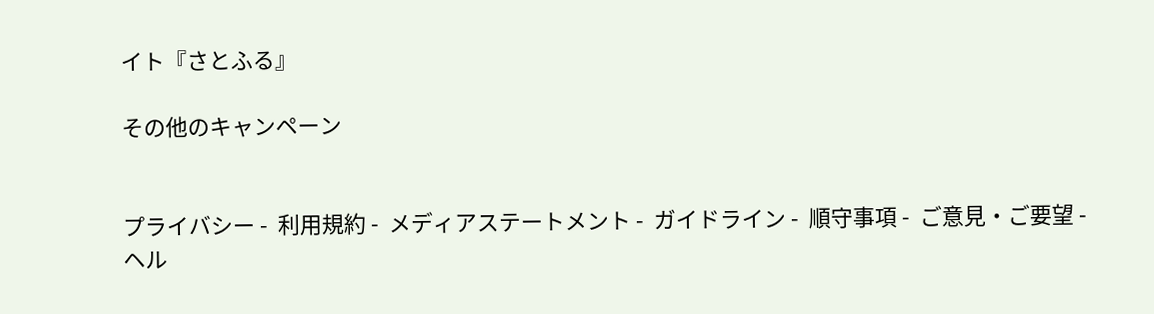イト『さとふる』

その他のキャンペーン


プライバシー -  利用規約 -  メディアステートメント -  ガイドライン -  順守事項 -  ご意見・ご要望 -  ヘル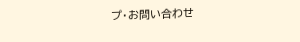プ・お問い合わせ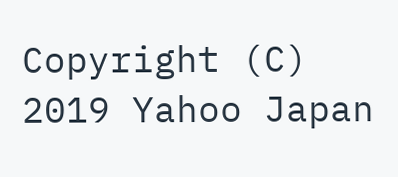Copyright (C) 2019 Yahoo Japan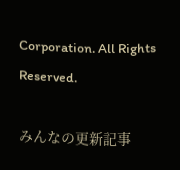Corporation. All Rights Reserved.

みんなの更新記事